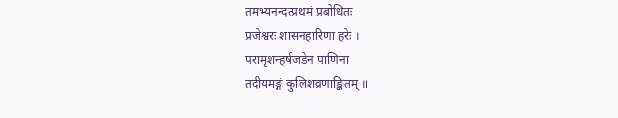तमभ्यनन्दत्प्रथमं प्रबोधितः
प्रजेश्वरः शासनहारिणा हरेः ।
परामृशन्हर्षजडेन पाणिना
तदीयमङ्गं कुलिशव्रणाङ्कितम् ॥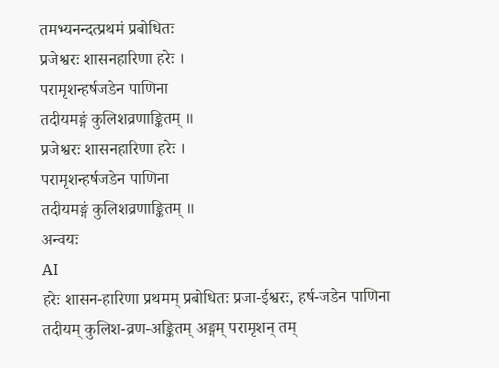तमभ्यनन्दत्प्रथमं प्रबोधितः
प्रजेश्वरः शासनहारिणा हरेः ।
परामृशन्हर्षजडेन पाणिना
तदीयमङ्गं कुलिशव्रणाङ्कितम् ॥
प्रजेश्वरः शासनहारिणा हरेः ।
परामृशन्हर्षजडेन पाणिना
तदीयमङ्गं कुलिशव्रणाङ्कितम् ॥
अन्वयः
AI
हरेः शासन-हारिणा प्रथमम् प्रबोधितः प्रजा-ईश्वरः, हर्ष-जडेन पाणिना तदीयम् कुलिश-व्रण-अङ्कितम् अङ्गम् परामृशन् तम्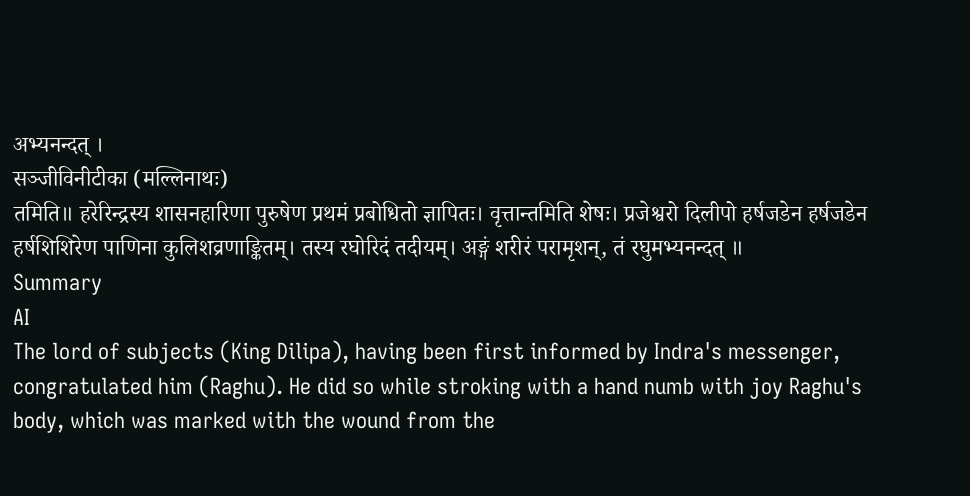अभ्यनन्दत् ।
सञ्जीविनीटीका (मल्लिनाथः)
तमिति॥ हरेरिन्द्रस्य शासनहारिणा पुरुषेण प्रथमं प्रबोधितो ज्ञापितः। वृत्तान्तमिति शेषः। प्रजेश्वरो दिलीपो हर्षजडेन हर्षजडेन हर्षशिशिरेण पाणिना कुलिशव्रणाङ्कितम्। तस्य रघोरिदं तदीयम्। अङ्गं शरीरं परामृशन्, तं रघुमभ्यनन्दत् ॥
Summary
AI
The lord of subjects (King Dilipa), having been first informed by Indra's messenger, congratulated him (Raghu). He did so while stroking with a hand numb with joy Raghu's body, which was marked with the wound from the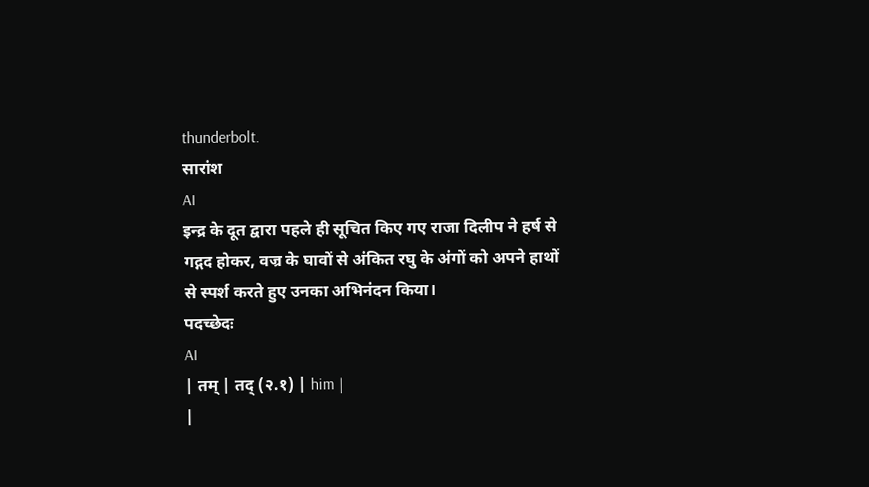thunderbolt.
सारांश
AI
इन्द्र के दूत द्वारा पहले ही सूचित किए गए राजा दिलीप ने हर्ष से गद्गद होकर, वज्र के घावों से अंकित रघु के अंगों को अपने हाथों से स्पर्श करते हुए उनका अभिनंदन किया।
पदच्छेदः
AI
| तम् | तद् (२.१) | him |
|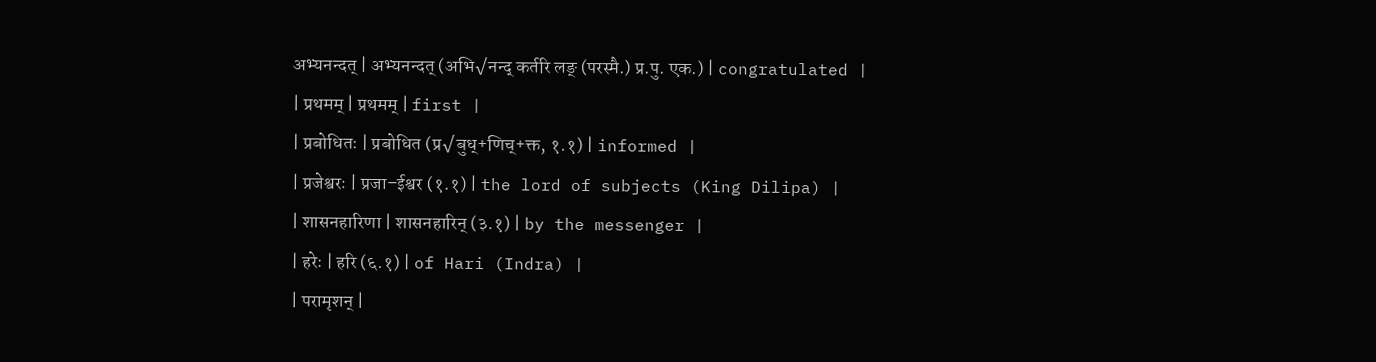अभ्यनन्दत् | अभ्यनन्दत् (अभि√नन्द् कर्तरि लङ् (परस्मै.) प्र.पु. एक.) | congratulated |
| प्रथमम् | प्रथमम् | first |
| प्रबोधितः | प्रबोधित (प्र√बुध्+णिच्+क्त, १.१) | informed |
| प्रजेश्वरः | प्रजा–ईश्वर (१.१) | the lord of subjects (King Dilipa) |
| शासनहारिणा | शासनहारिन् (३.१) | by the messenger |
| हरेः | हरि (६.१) | of Hari (Indra) |
| परामृशन् |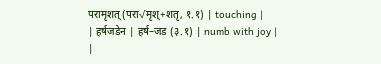परामृशत् (परा√मृश्+शतृ, १.१) | touching |
| हर्षजडेन | हर्ष–जड (३.१) | numb with joy |
|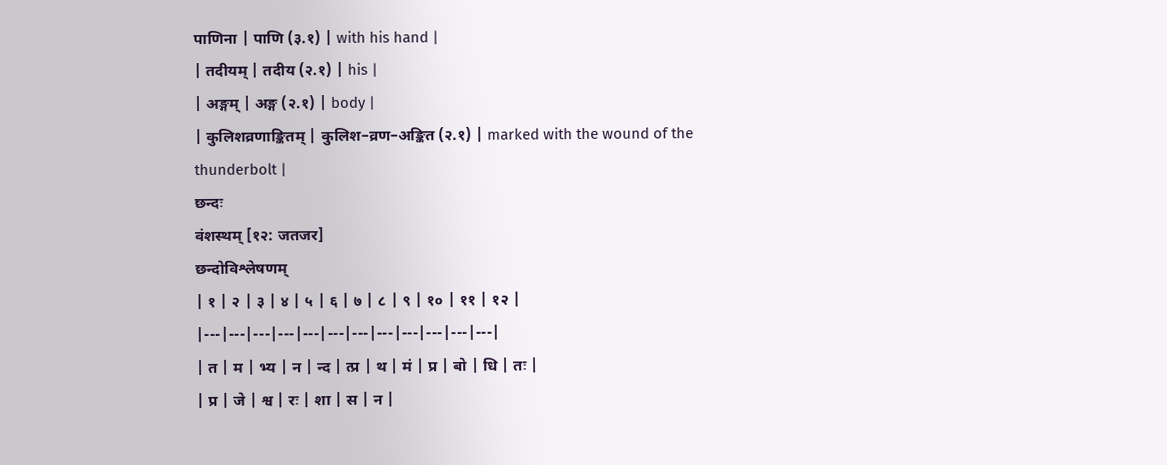पाणिना | पाणि (३.१) | with his hand |
| तदीयम् | तदीय (२.१) | his |
| अङ्गम् | अङ्ग (२.१) | body |
| कुलिशव्रणाङ्कितम् | कुलिश–व्रण–अङ्कित (२.१) | marked with the wound of the thunderbolt |
छन्दः
वंशस्थम् [१२: जतजर]
छन्दोविश्लेषणम्
| १ | २ | ३ | ४ | ५ | ६ | ७ | ८ | ९ | १० | ११ | १२ |
|---|---|---|---|---|---|---|---|---|---|---|---|
| त | म | भ्य | न | न्द | त्प्र | थ | मं | प्र | बो | धि | तः |
| प्र | जे | श्व | रः | शा | स | न |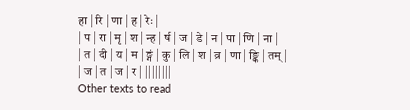हा | रि | णा | ह | रेः |
| प | रा | मृ | श | न्ह | र्ष | ज | डे | न | पा | णि | ना |
| त | दी | य | म | ङ्गं | कु | लि | श | व्र | णा | ङ्कि | तम् |
| ज | त | ज | र | ||||||||
Other texts to read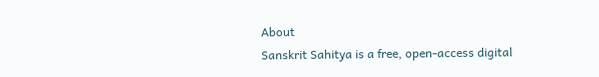About
Sanskrit Sahitya is a free, open-access digital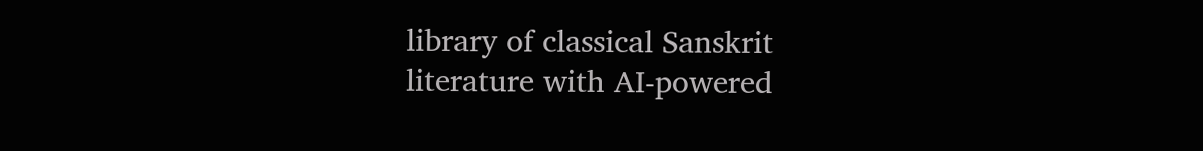library of classical Sanskrit literature with AI-powered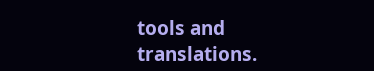tools and translations.